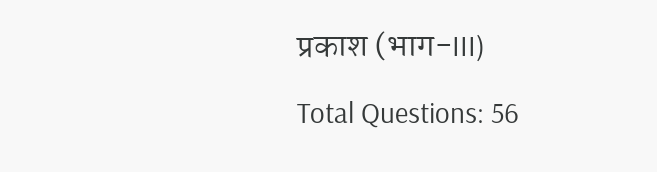प्रकाश (भाग-III)

Total Questions: 56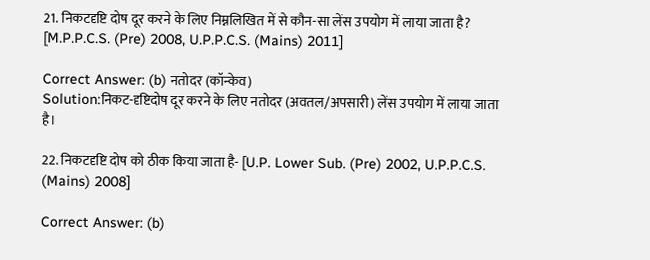21. निकटदृष्टि दोष दूर करने के लिए निम्नलिखित में से कौन-सा लेंस उपयोग में लाया जाता है? [M.P.P.C.S. (Pre) 2008, U.P.P.C.S. (Mains) 2011]

Correct Answer: (b) नतोदर (कॉन्केव)
Solution:निकट-दृष्टिदोष दूर करने के लिए नतोदर (अवतल/अपसारी) लेंस उपयोग में लाया जाता है।

22. निकटदृष्टि दोष को ठीक किया जाता है- [U.P. Lower Sub. (Pre) 2002, U.P.P.C.S. (Mains) 2008]

Correct Answer: (b)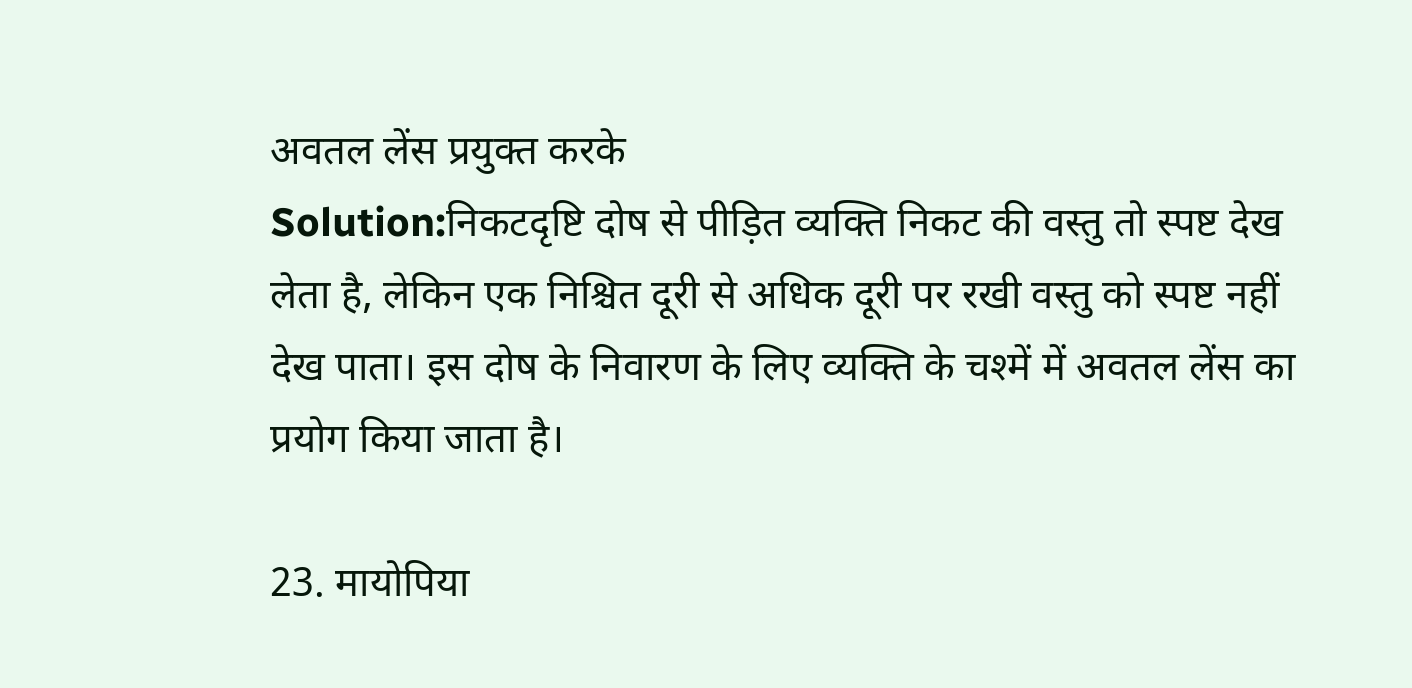अवतल लेंस प्रयुक्त करके
Solution:निकटदृष्टि दोष से पीड़ित व्यक्ति निकट की वस्तु तो स्पष्ट देख लेता है, लेकिन एक निश्चित दूरी से अधिक दूरी पर रखी वस्तु को स्पष्ट नहीं देख पाता। इस दोष के निवारण के लिए व्यक्ति के चश्में में अवतल लेंस का प्रयोग किया जाता है।

23. मायोपिया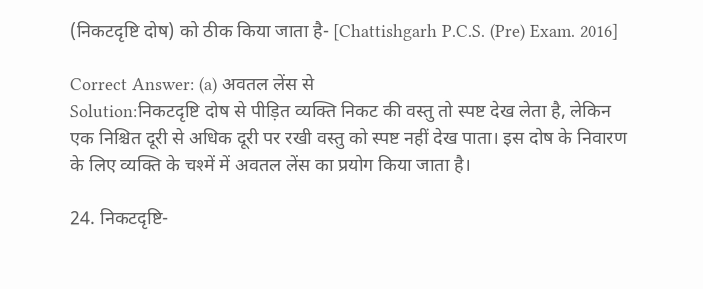(निकटदृष्टि दोष) को ठीक किया जाता है- [Chattishgarh P.C.S. (Pre) Exam. 2016]

Correct Answer: (a) अवतल लेंस से
Solution:निकटदृष्टि दोष से पीड़ित व्यक्ति निकट की वस्तु तो स्पष्ट देख लेता है, लेकिन एक निश्चित दूरी से अधिक दूरी पर रखी वस्तु को स्पष्ट नहीं देख पाता। इस दोष के निवारण के लिए व्यक्ति के चश्में में अवतल लेंस का प्रयोग किया जाता है।

24. निकटदृष्टि-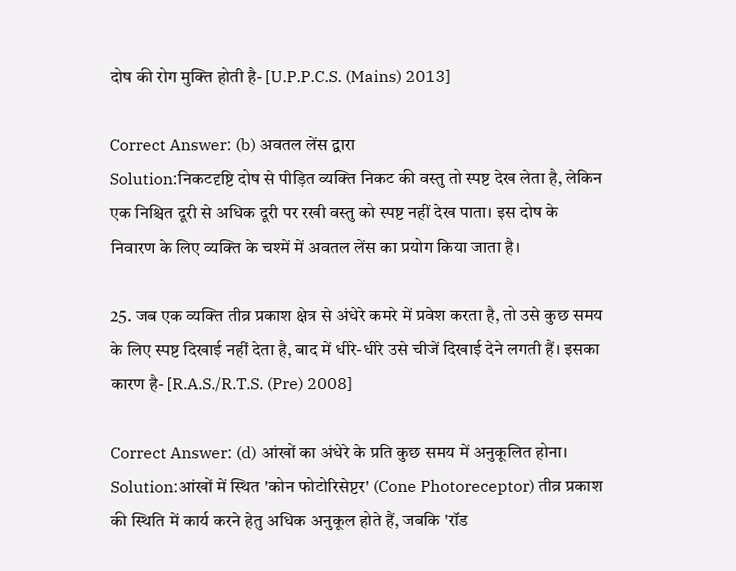दोष की रोग मुक्ति होती है- [U.P.P.C.S. (Mains) 2013]

Correct Answer: (b) अवतल लेंस द्वारा
Solution:निकटदृष्टि दोष से पीड़ित व्यक्ति निकट की वस्तु तो स्पष्ट देख लेता है, लेकिन एक निश्चित दूरी से अधिक दूरी पर रखी वस्तु को स्पष्ट नहीं देख पाता। इस दोष के निवारण के लिए व्यक्ति के चश्में में अवतल लेंस का प्रयोग किया जाता है।

25. जब एक व्यक्ति तीव्र प्रकाश क्षेत्र से अंधेरे कमरे में प्रवेश करता है, तो उसे कुछ समय के लिए स्पष्ट दिखाई नहीं देता है, बाद में धीरे-धीरे उसे चीजें दिखाई देने लगती हैं। इसका कारण है- [R.A.S./R.T.S. (Pre) 2008]

Correct Answer: (d) आंखों का अंधेरे के प्रति कुछ समय में अनुकूलित होना।
Solution:आंखों में स्थित 'कोन फोटोरिसेप्टर' (Cone Photoreceptor) तीव्र प्रकाश की स्थिति में कार्य करने हेतु अधिक अनुकूल होते हैं, जबकि 'रॉड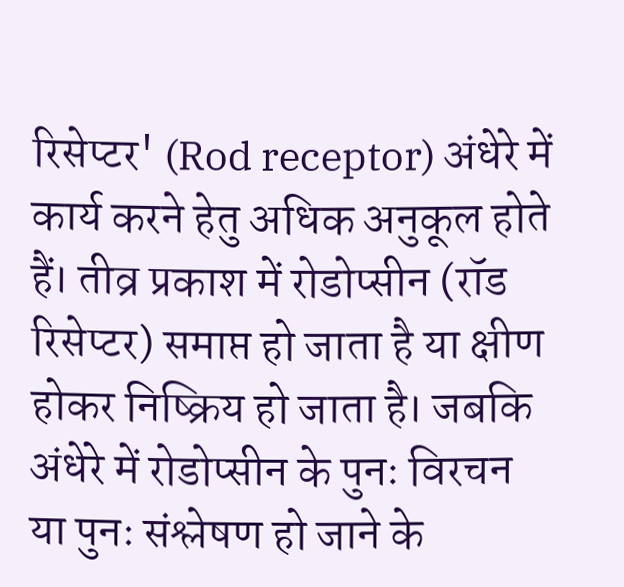रिसेप्टर' (Rod receptor) अंधेरे में कार्य करने हेतु अधिक अनुकूल होते हैं। तीव्र प्रकाश में रोडोप्सीन (रॉड रिसेप्टर) समाप्त हो जाता है या क्षीण होकर निष्क्रिय हो जाता है। जबकि अंधेरे में रोडोप्सीन के पुनः विरचन या पुनः संश्लेषण हो जाने के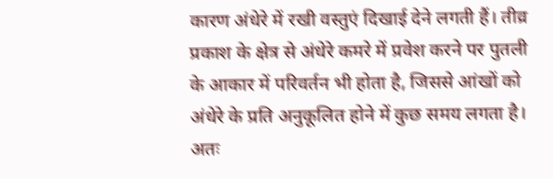कारण अंधेरे में रखी वस्तुएं दिखाई देने लगती हैं। तीव्र प्रकाश के क्षेत्र से अंधेरे कमरे में प्रवेश करने पर पुतली के आकार में परिवर्तन भी होता है, जिससे आंखों को अंधेरे के प्रति अनुकूलित होने में कुछ समय लगता है। अतः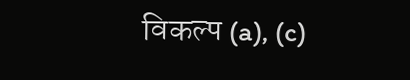विकल्प (a), (c)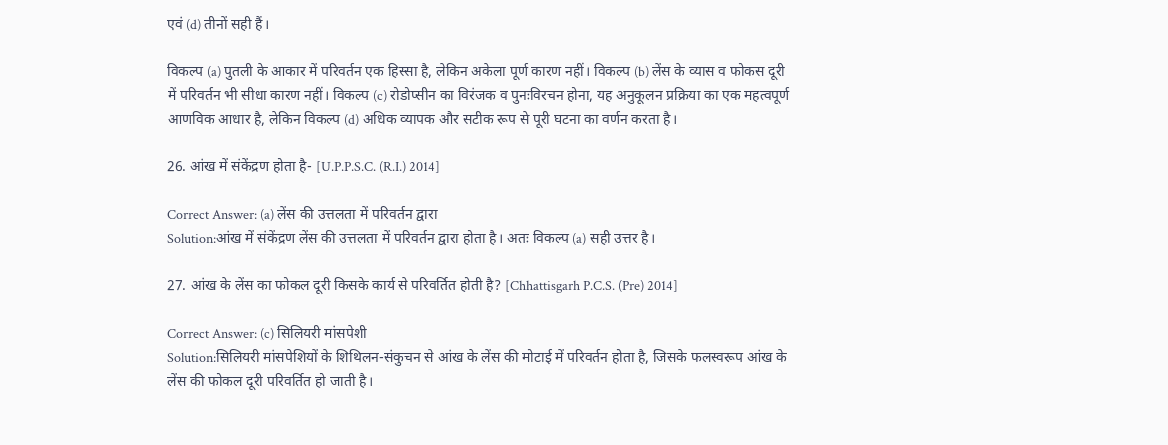एवं (d) तीनों सही हैं।

विकल्प (a) पुतली के आकार में परिवर्तन एक हिस्सा है, लेकिन अकेला पूर्ण कारण नहीं। विकल्प (b) लेंस के व्यास व फोकस दूरी में परिवर्तन भी सीधा कारण नहीं। विकल्प (c) रोडोप्सीन का विरंजक व पुनःविरचन होना, यह अनुकूलन प्रक्रिया का एक महत्वपूर्ण आणविक आधार है, लेकिन विकल्प (d) अधिक व्यापक और सटीक रूप से पूरी घटना का वर्णन करता है।

26. आंख में संकेंद्रण होता है- [U.P.P.S.C. (R.I.) 2014]

Correct Answer: (a) लेंस की उत्तलता में परिवर्तन द्वारा
Solution:आंख में संकेंद्रण लेंस की उत्तलता में परिवर्तन द्वारा होता है। अतः विकल्प (a) सही उत्तर है।

27. आंख के लेंस का फोकल दूरी किसके कार्य से परिवर्तित होती है? [Chhattisgarh P.C.S. (Pre) 2014]

Correct Answer: (c) सिलियरी मांसपेशी
Solution:सिलियरी मांसपेशियों के शिथिलन-संकुचन से आंख के लेंस की मोटाई में परिवर्तन होता है, जिसके फलस्वरूप आंख के लेंस की फोकल दूरी परिवर्तित हो जाती है।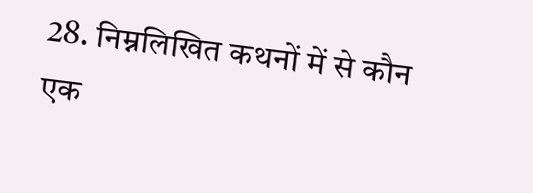28. निम्नलिखित कथनों में से कौन एक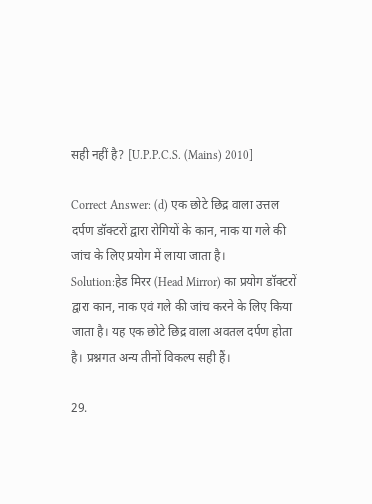सही नहीं है? [U.P.P.C.S. (Mains) 2010]

Correct Answer: (d) एक छोटे छिद्र वाला उत्तल दर्पण डॉक्टरों द्वारा रोगियों के कान, नाक या गले की जांच के लिए प्रयोग में लाया जाता है।
Solution:हेड मिरर (Head Mirror) का प्रयोग डॉक्टरों द्वारा कान, नाक एवं गले की जांच करने के लिए किया जाता है। यह एक छोटे छिद्र वाला अवतल दर्पण होता है। प्रश्नगत अन्य तीनों विकल्प सही हैं।

29.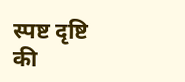स्पष्ट दृष्टि की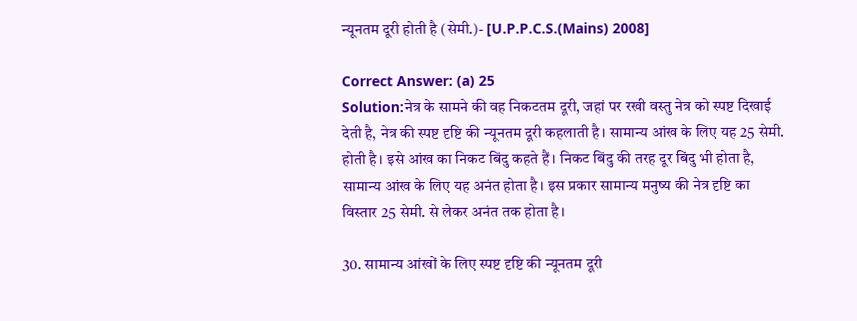न्यूनतम दूरी होती है (सेमी.)- [U.P.P.C.S.(Mains) 2008]

Correct Answer: (a) 25
Solution:नेत्र के सामने की वह निकटतम दूरी, जहां पर रखी वस्तु नेत्र को स्पष्ट दिखाई देती है, नेत्र की स्पष्ट दृष्टि की न्यूनतम दूरी कहलाती है। सामान्य आंख के लिए यह 25 सेमी. होती है। इसे आंख का निकट बिंदु कहते हैं। निकट बिंदु की तरह दूर बिंदु भी होता है, सामान्य आंख के लिए यह अनंत होता है। इस प्रकार सामान्य मनुष्य की नेत्र दृष्टि का विस्तार 25 सेमी. से लेकर अनंत तक होता है।

30. सामान्य आंखों के लिए स्पष्ट दृष्टि की न्यूनतम दूरी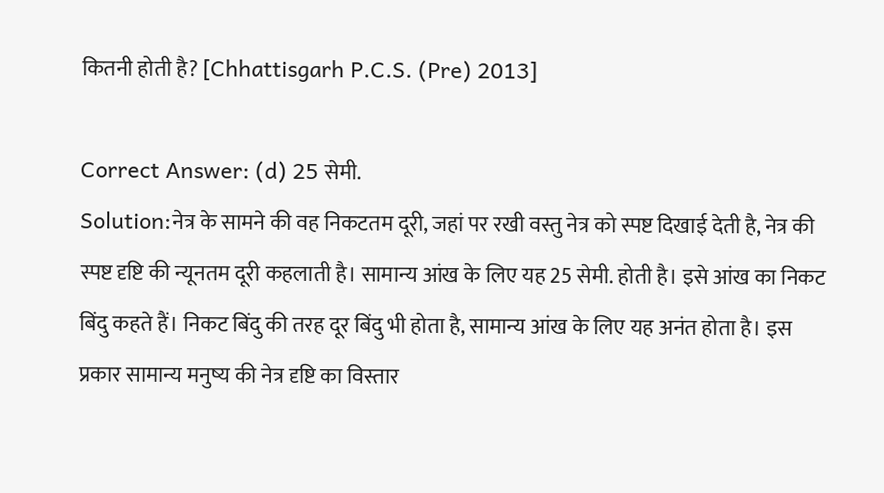कितनी होती है? [Chhattisgarh P.C.S. (Pre) 2013]

Correct Answer: (d) 25 सेमी.
Solution:नेत्र के सामने की वह निकटतम दूरी, जहां पर रखी वस्तु नेत्र को स्पष्ट दिखाई देती है, नेत्र की स्पष्ट दृष्टि की न्यूनतम दूरी कहलाती है। सामान्य आंख के लिए यह 25 सेमी. होती है। इसे आंख का निकट बिंदु कहते हैं। निकट बिंदु की तरह दूर बिंदु भी होता है, सामान्य आंख के लिए यह अनंत होता है। इस प्रकार सामान्य मनुष्य की नेत्र दृष्टि का विस्तार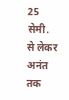25 सेमी. से लेकर अनंत तक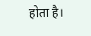होता है।